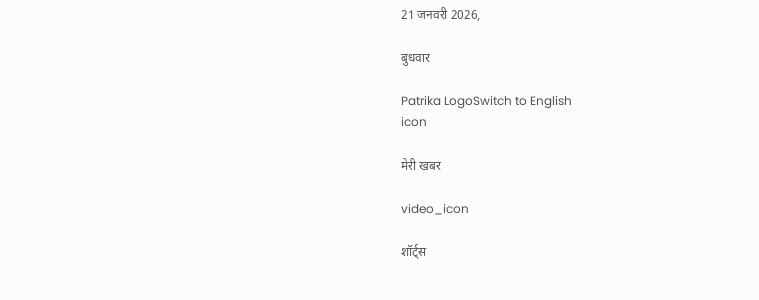21 जनवरी 2026,

बुधवार

Patrika LogoSwitch to English
icon

मेरी खबर

video_icon

शॉर्ट्स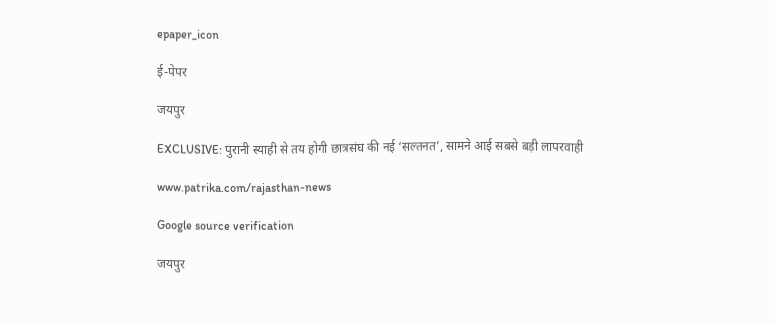epaper_icon

ई-पेपर

जयपुर

EXCLUSIVE: पुरानी स्याही से तय होगी छात्रसंघ की नई ‘सल्तनत’, सामने आई सबसे बड़ी लापरवाही

www.patrika.com/rajasthan-news

Google source verification

जयपुर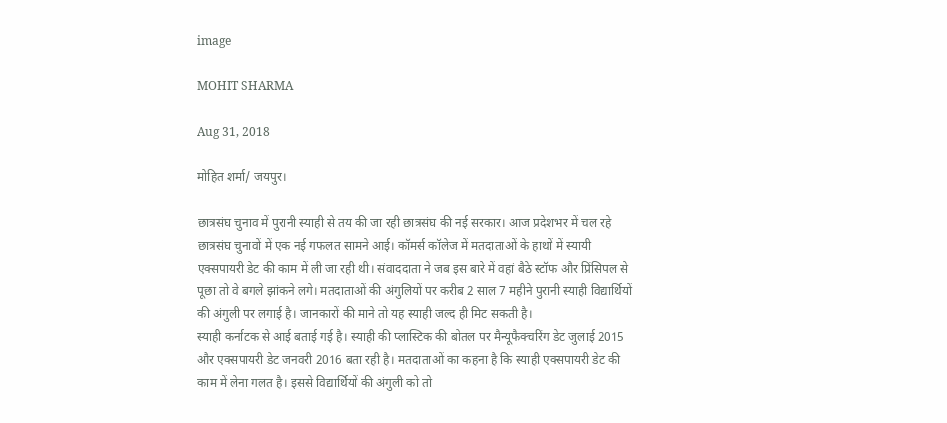image

MOHIT SHARMA

Aug 31, 2018

मोहित शर्मा/ जयपुर।

छात्रसंघ चुनाव में पुरानी स्याही से तय की जा रही छात्रसंघ की नई सरकार। आज प्रदेशभर में चल रहे छात्रसंघ चुनावों में एक नई गफलत सामने आई। कॉमर्स कॉलेज में मतदाताओं के हाथों में स्यायी एक्सपायरी डेट की काम में ली जा रही थी। संवाददाता ने जब इस बारे में वहां बैठे स्टॉफ और प्रिंसिपल से पूछा तो वे बगले झांकने लगे। मतदाताओं की अंगुलियों पर करीब 2 साल 7 महीने पुरानी स्याही विद्यार्थियों की अंगुली पर लगाई है। जानकारों की माने तो यह स्याही जल्द ही मिट सकती है।
स्याही कर्नाटक से आई बताई गई है। स्याही की प्लास्टिक की बोतल पर मैन्यूफैक्चरिंग डेट जुलाई 2015 और एक्सपायरी डेट जनवरी 2016 बता रही है। मतदाताओं का कहना है कि स्याही एक्सपायरी डेट की काम में लेना गलत है। इससे विद्यार्थियों की अंगुली को तो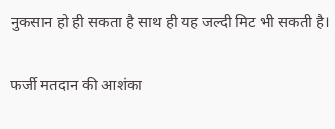नुकसान हो ही सकता है साथ ही यह जल्दी मिट भी सकती है।

फर्जी मतदान की आशंका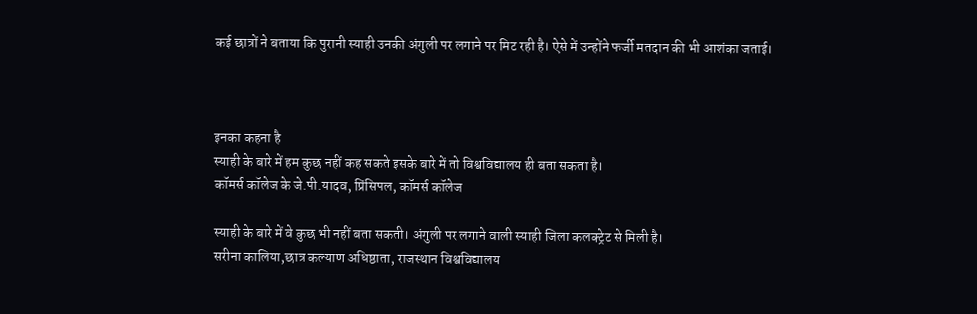कई छात्रों ने बताया कि पुरानी स्याही उनकी अंगुली पर लगाने पर मिट रही है। ऐसे में उन्होंने फर्जी मतदान की भी आशंका जताई।



इनका कहना है
स्याही के बारे में हम कुछ नहीं कह सकते इसके बारे में तो विश्वविद्यालय ही बता सकता है।
कॉमर्स कॉलेज के जे.पी.यादव, प्रिंसिपल, कॉमर्स कॉलेज

स्याही के बारे में वे कुछ भी नहीं बता सकती। अंगुली पर लगाने वाली स्याही जिला कलक्ट्रेट से मिली है।
सरीना कालिया,छात्र कल्याण अधिष्ठाता, राजस्थान विश्वविद्यालय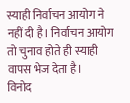स्याही निर्वाचन आयोग ने नहीं दी है। निर्वाचन आयोग तो चुनाव होते ही स्याही वापस भेज देता है।
विनोद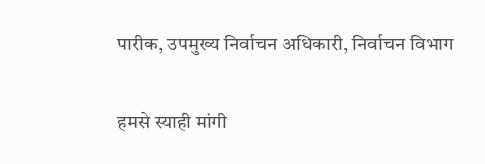पारीक, उपमुख्य निर्वाचन अधिकारी, निर्वाचन विभाग

हमसे स्याही मांगी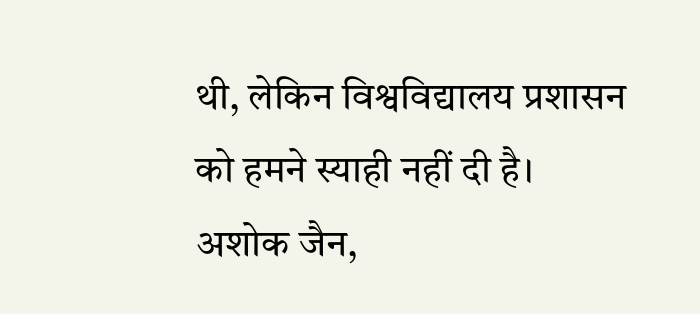थी, लेकिन विश्वविद्यालय प्रशासन को हमने स्याही नहीं दी है।
अशोक जैन,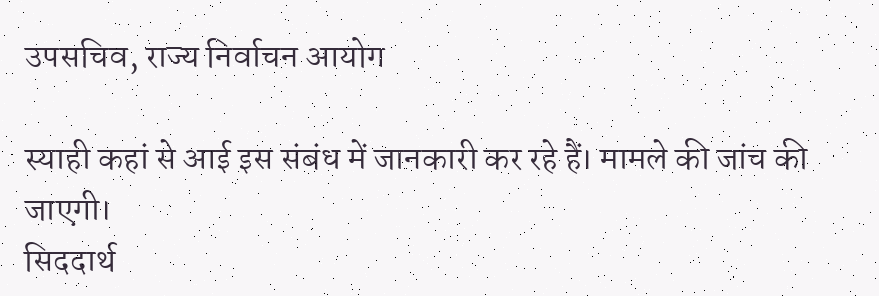उपसचिव, राज्य निर्वाचन आयोग

स्याही कहां से आई इस संबंध में जानकारी कर रहे हैं। मामले की जांच की जाएगी।
सिददार्थ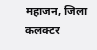महाजन, जिला कलक्टर